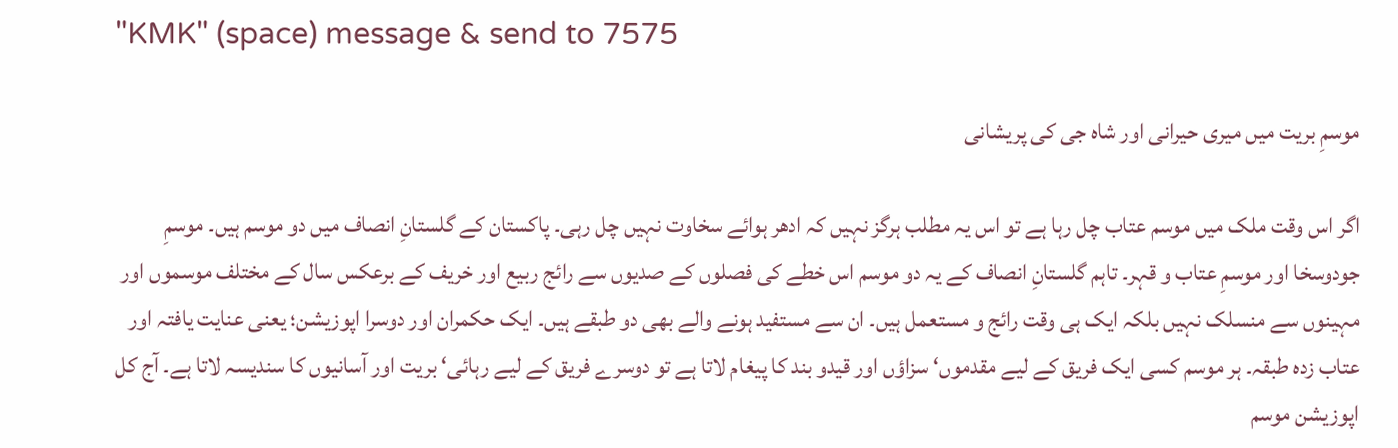"KMK" (space) message & send to 7575

موسمِ بریت میں میری حیرانی اور شاہ جی کی پریشانی

اگر اس وقت ملک میں موسم عتاب چل رہا ہے تو اس یہ مطلب ہرگز نہیں کہ ادھر ہوائے سخاوت نہیں چل رہی۔ پاکستان کے گلستانِ انصاف میں دو موسم ہیں۔ موسمِ جودوسخا اور موسمِ عتاب و قہر۔ تاہم گلستانِ انصاف کے یہ دو موسم اس خطے کی فصلوں کے صدیوں سے رائج ربیع اور خریف کے برعکس سال کے مختلف موسموں اور مہینوں سے منسلک نہیں بلکہ ایک ہی وقت رائج و مستعمل ہیں۔ ان سے مستفید ہونے والے بھی دو طبقے ہیں۔ ایک حکمران اور دوسرا اپوزیشن؛ یعنی عنایت یافتہ اور عتاب زدہ طبقہ۔ ہر موسم کسی ایک فریق کے لیے مقدموں‘ سزاؤں اور قیدو بند کا پیغام لاتا ہے تو دوسرے فریق کے لیے رہائی‘ بریت اور آسانیوں کا سندیسہ لاتا ہے۔ آج کل اپوزیشن موسم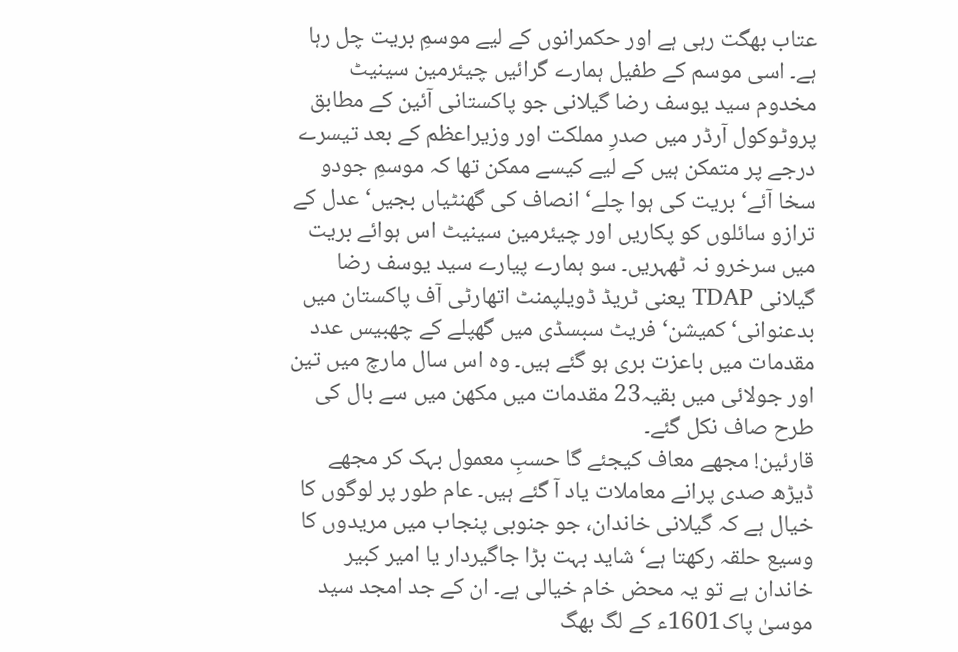عتاب بھگت رہی ہے اور حکمرانوں کے لیے موسمِ بریت چل رہا ہے۔ اسی موسم کے طفیل ہمارے گرائیں چیئرمین سینیٹ مخدوم سید یوسف رضا گیلانی جو پاکستانی آئین کے مطابق پروٹوکول آرڈر میں صدرِ مملکت اور وزیراعظم کے بعد تیسرے درجے پر متمکن ہیں کے لیے کیسے ممکن تھا کہ موسمِ جودو سخا آئے‘ بریت کی ہوا چلے‘ انصاف کی گھنٹیاں بجیں‘ عدل کے ترازو سائلوں کو پکاریں اور چیئرمین سینیٹ اس ہوائے بریت میں سرخرو نہ ٹھہریں۔ سو ہمارے پیارے سید یوسف رضا گیلانی TDAP یعنی ٹریڈ ڈویلپمنٹ اتھارٹی آف پاکستان میں بدعنوانی‘ کمیشن‘ فریٹ سبسڈی میں گھپلے کے چھبیس عدد مقدمات میں باعزت بری ہو گئے ہیں۔ وہ اس سال مارچ میں تین اور جولائی میں بقیہ23 مقدمات میں مکھن میں سے بال کی طرح صاف نکل گئے۔
قارئین! مجھے معاف کیجئے گا حسبِ معمول بہک کر مجھے ڈیڑھ صدی پرانے معاملات یاد آ گئے ہیں۔ عام طور پر لوگوں کا خیال ہے کہ گیلانی خاندان، جو جنوبی پنجاب میں مریدوں کا وسیع حلقہ رکھتا ہے‘ شاید بہت بڑا جاگیردار یا امیر کبیر خاندان ہے تو یہ محض خام خیالی ہے۔ ان کے جد امجد سید موسیٰ پاک1601ء کے لگ بھگ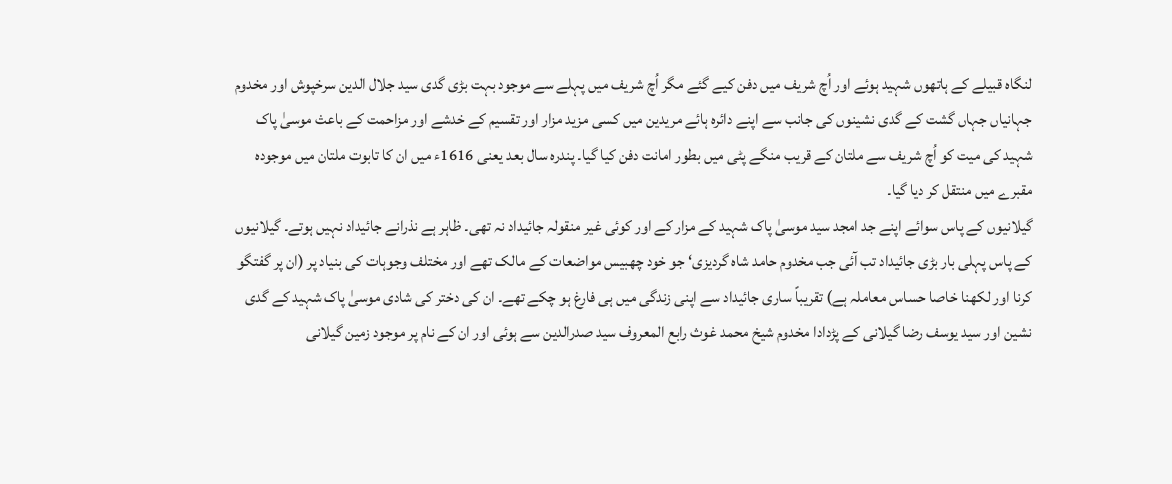لنگاہ قبیلے کے ہاتھوں شہید ہوئے اور اُچ شریف میں دفن کیے گئے مگر اُچ شریف میں پہلے سے موجود بہت بڑی گدی سید جلال الدین سرخپوش اور مخدوم جہانیاں جہاں گشت کے گدی نشینوں کی جانب سے اپنے دائرہ ہائے مریدین میں کسی مزید مزار اور تقسیم کے خدشے اور مزاحمت کے باعث موسیٰ پاک شہید کی میت کو اُچ شریف سے ملتان کے قریب منگے پٹی میں بطور امانت دفن کیا گیا۔ پندرہ سال بعد یعنی 1616ء میں ان کا تابوت ملتان میں موجودہ مقبرے میں منتقل کر دیا گیا۔
گیلانیوں کے پاس سوائے اپنے جد امجد سید موسیٰ پاک شہید کے مزار کے اور کوئی غیر منقولہ جائیداد نہ تھی۔ ظاہر ہے نذرانے جائیداد نہیں ہوتے۔ گیلانیوں کے پاس پہلی بار بڑی جائیداد تب آئی جب مخدوم حامد شاہ گردیزی‘ جو خود چھبیس مواضعات کے مالک تھے اور مختلف وجوہات کی بنیاد پر (ان پر گفتگو کرنا اور لکھنا خاصا حساس معاملہ ہے) تقریباً ساری جائیداد سے اپنی زندگی میں ہی فارغ ہو چکے تھے۔ ان کی دختر کی شادی موسیٰ پاک شہید کے گدی نشین اور سید یوسف رضا گیلانی کے پڑدادا مخدوم شیخ محمد غوث رابع المعروف سید صدرالدین سے ہوئی اور ان کے نام پر موجود زمین گیلانی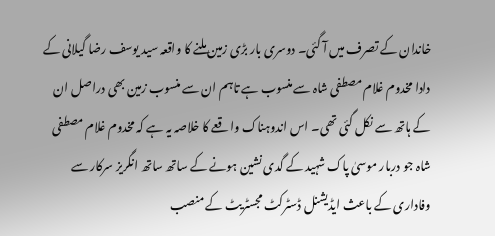خاندان کے تصرف میں آ گئی۔ دوسری بار بڑی زمین ملنے کا واقعہ سید یوسف رضا گیلانی کے دادا مخدوم غلام مصطفی شاہ سے منسوب ہے تاہم ان سے منسوب زمین بھی دراصل ان کے ہاتھ سے نکل گئی تھی۔ اس اندوہناک واقعے کا خلاصہ یہ ہے کہ مخدوم غلام مصطفی شاہ جو دربار موسیٰ پاک شہید کے گدی نشین ہونے کے ساتھ ساتھ انگریز سرکار سے وفاداری کے باعث ایڈیشنل ڈسٹرکٹ مجسٹریٹ کے منصب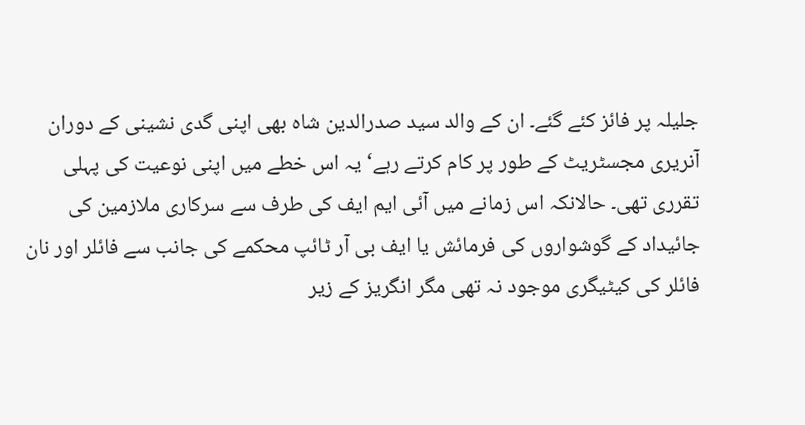جلیلہ پر فائز کئے گئے۔ ان کے والد سید صدرالدین شاہ بھی اپنی گدی نشینی کے دوران آنریری مجسٹریٹ کے طور پر کام کرتے رہے‘ یہ اس خطے میں اپنی نوعیت کی پہلی تقرری تھی۔ حالانکہ اس زمانے میں آئی ایم ایف کی طرف سے سرکاری ملازمین کی جائیداد کے گوشواروں کی فرمائش یا ایف بی آر ٹائپ محکمے کی جانب سے فائلر اور نان فائلر کی کیٹیگری موجود نہ تھی مگر انگریز کے زیر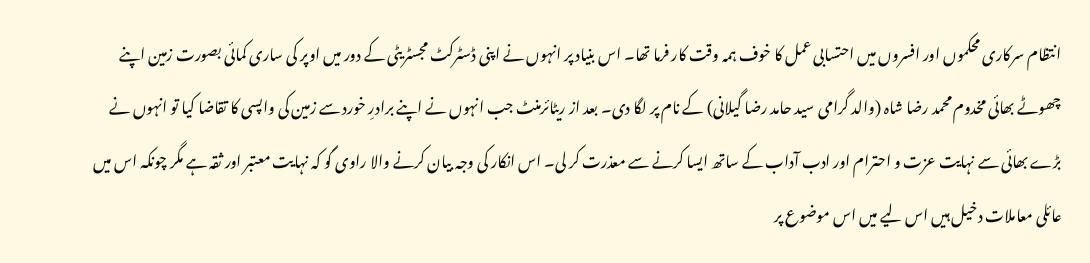انتظام سرکاری محکموں اور افسروں میں احتسابی عمل کا خوف ہمہ وقت کار فرما تھا۔ اس بنیاد پر انہوں نے اپنی ڈسٹرکٹ مجسٹریٹی کے دور میں اوپر کی ساری کمائی بصورت زمین اپنے چھوٹے بھائی مخدوم محمد رضا شاہ (والد گرامی سید حامد رضا گیلانی) کے نام پر لگا دی۔ بعد از ریٹائرمنٹ جب انہوں نے اپنے برادرِ خورد سے زمین کی واپسی کا تقاضا کیا تو انہوں نے بڑے بھائی سے نہایت عزت و احترام اور ادب آداب کے ساتھ ایسا کرنے سے معذرت کر لی۔ اس انکار کی وجہ بیان کرنے والا راوی گو کہ نہایت معتبر اور ثقہ ہے مگر چونکہ اس میں عائلی معاملات دخیل ہیں اس لیے میں اس موضوع پر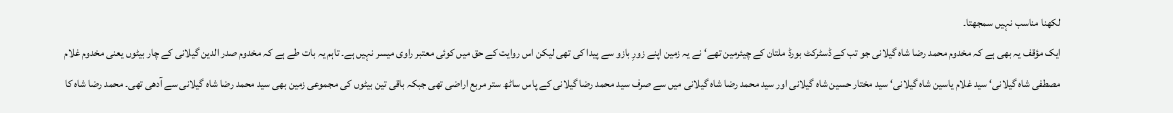لکھنا مناسب نہیں سمجھتا۔
ایک مؤقف یہ بھی ہے کہ مخدوم محمد رضا شاہ گیلانی جو تب کے ڈسٹرکٹ بورڈ ملتان کے چیئرمین تھے‘ نے یہ زمین اپنے زورِ بازو سے پیدا کی تھی لیکن اس روایت کے حق میں کوئی معتبر راوی میسر نہیں ہے۔ تاہم یہ بات طے ہے کہ مخدوم صدر الدین گیلانی کے چار بیٹوں یعنی مخدوم غلام مصطفی شاہ گیلانی‘ سید غلام یاسین شاہ گیلانی‘ سید مختار حسین شاہ گیلانی اور سید محمد رضا شاہ گیلانی میں سے صرف سید محمد رضا گیلانی کے پاس ساٹھ ستر مربع اراضی تھی جبکہ باقی تین بیٹوں کی مجموعی زمین بھی سید محمد رضا شاہ گیلانی سے آدھی تھی۔ محمد رضا شاہ کا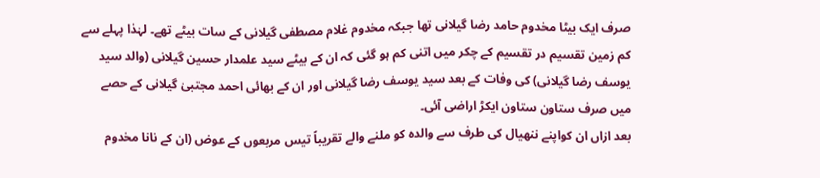صرف ایک بیٹا مخدوم حامد رضا گیلانی تھا جبکہ مخدوم غلام مصطفی گیلانی کے سات بیٹے تھے۔ لہٰذا پہلے سے کم زمین تقسیم در تقسیم کے چکر میں اتنی کم ہو گئی کہ ان کے بیٹے سید علمدار حسین گیلانی (والد سید یوسف رضا گیلانی) کی وفات کے بعد سید یوسف رضا گیلانی اور ان کے بھائی احمد مجتبیٰ گیلانی کے حصے میں صرف ستاون ستاون ایکڑ اراضی آئی۔
بعد ازاں ان کواپنے ننھیال کی طرف سے والدہ کو ملنے والے تقریباً تیس مربعوں کے عوض (ان کے نانا مخدوم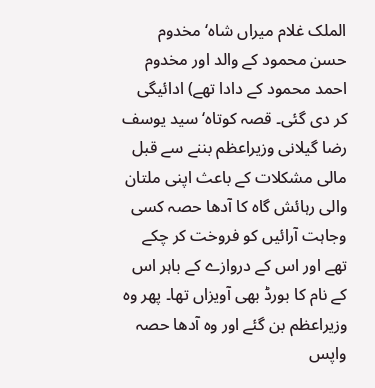الملک غلام میراں شاہ‘ مخدوم حسن محمود کے والد اور مخدوم احمد محمود کے دادا تھے) ادائیگی کر دی گئی۔ قصہ کوتاہ‘ سید یوسف رضا گیلانی وزیراعظم بننے سے قبل مالی مشکلات کے باعث اپنی ملتان والی رہائش گاہ کا آدھا حصہ کسی وجاہت آرائیں کو فروخت کر چکے تھے اور اس کے دروازے کے باہر اس کے نام کا بورڈ بھی آویزاں تھا۔ پھر وہ وزیراعظم بن گئے اور وہ آدھا حصہ واپس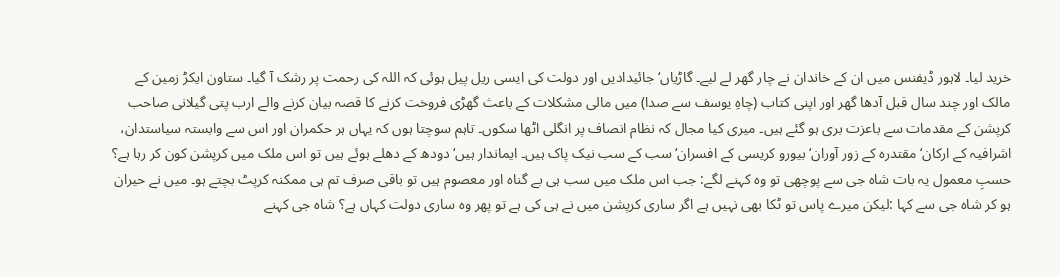خرید لیا۔ لاہور ڈیفنس میں ان کے خاندان نے چار گھر لے لیے۔ گاڑیاں‘ جائیدادیں اور دولت کی ایسی ریل پیل ہوئی کہ اللہ کی رحمت پر رشک آ گیا۔ ستاون ایکڑ زمین کے مالک اور چند سال قبل آدھا گھر اور اپنی کتاب (چاہِ یوسف سے صدا) میں مالی مشکلات کے باعث گھڑی فروخت کرنے کا قصہ بیان کرنے والے ارب پتی گیلانی صاحب کرپشن کے مقدمات سے باعزت بری ہو گئے ہیں۔ میری کیا مجال کہ نظام انصاف پر انگلی اٹھا سکوں۔ تاہم سوچتا ہوں کہ یہاں ہر حکمران اور اس سے وابستہ سیاستدان، اشرافیہ کے ارکان‘ مقتدرہ کے زور آوران‘ بیورو کریسی کے افسران‘ سب کے سب نیک پاک ہیں۔ ایماندار ہیں‘ دودھ کے دھلے ہوئے ہیں تو اس ملک میں کرپشن کون کر رہا ہے؟
حسبِ معمول یہ بات شاہ جی سے پوچھی تو وہ کہنے لگے: جب اس ملک میں سب ہی بے گناہ اور معصوم ہیں تو باقی صرف تم ہی ممکنہ کرپٹ بچتے ہو۔ میں نے حیران ہو کر شاہ جی سے کہا :لیکن میرے پاس تو ٹکا بھی نہیں ہے اگر ساری کرپشن میں نے ہی کی ہے تو پھر وہ ساری دولت کہاں ہے؟ شاہ جی کہنے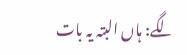لگے: ہاں البتہ یہ بات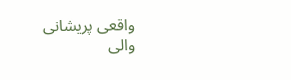واقعی پریشانی والی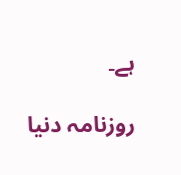ہے۔

روزنامہ دنیا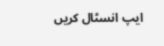ایپ انسٹال کریں